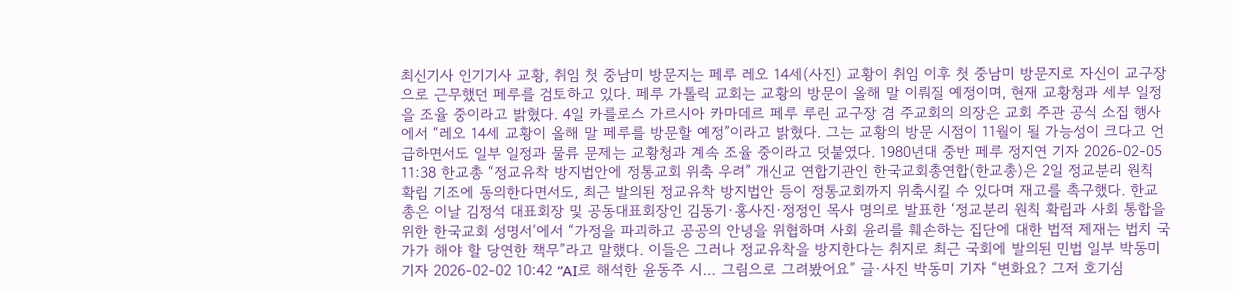최신기사 인기기사 교황, 취임 첫 중남미 방문지는 페루 레오 14세(사진) 교황이 취임 이후 첫 중남미 방문지로 자신이 교구장으로 근무했던 페루를 검토하고 있다. 페루 가톨릭 교회는 교황의 방문이 올해 말 이뤄질 예정이며, 현재 교황청과 세부 일정을 조율 중이라고 밝혔다. 4일 카를로스 가르시아 카마데르 페루 루린 교구장 겸 주교회의 의장은 교회 주관 공식 소집 행사에서 “레오 14세 교황이 올해 말 페루를 방문할 예정”이라고 밝혔다. 그는 교황의 방문 시점이 11월이 될 가능성이 크다고 언급하면서도 일부 일정과 물류 문제는 교황청과 계속 조율 중이라고 덧붙였다. 1980년대 중반 페루 정지연 기자 2026-02-05 11:38 한교총 “정교유착 방지법안에 정통교회 위축 우려” 개신교 연합기관인 한국교회총연합(한교총)은 2일 정교분리 원칙 확립 기조에 동의한다면서도, 최근 발의된 정교유착 방지법안 등이 정통교회까지 위축시킬 수 있다며 재고를 촉구했다. 한교총은 이날 김정석 대표회장 및 공동대표회장인 김동기·홍사진·정정인 목사 명의로 발표한 ‘정교분리 원칙 확립과 사회 통합을 위한 한국교회 성명서’에서 “가정을 파괴하고 공공의 안녕을 위협하며 사회 윤리를 훼손하는 집단에 대한 법적 제재는 법치 국가가 해야 할 당연한 책무”라고 말했다. 이들은 그러나 정교유착을 방지한다는 취지로 최근 국회에 발의된 민법 일부 박동미 기자 2026-02-02 10:42 “AI로 해석한 윤동주 시… 그림으로 그려봤어요” 글·사진 박동미 기자 “변화요? 그저 호기심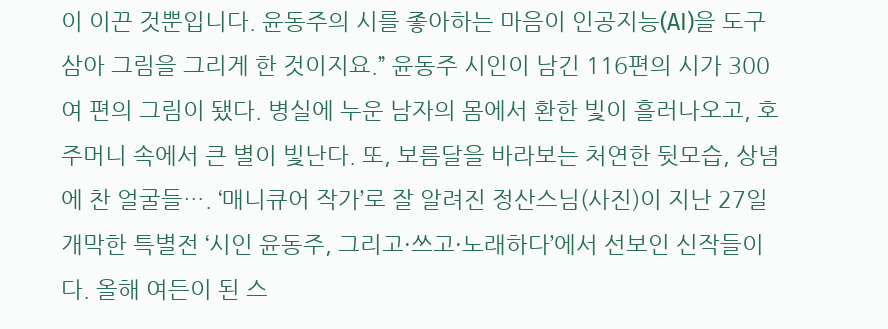이 이끈 것뿐입니다. 윤동주의 시를 좋아하는 마음이 인공지능(AI)을 도구 삼아 그림을 그리게 한 것이지요.” 윤동주 시인이 남긴 116편의 시가 300여 편의 그림이 됐다. 병실에 누운 남자의 몸에서 환한 빛이 흘러나오고, 호주머니 속에서 큰 별이 빛난다. 또, 보름달을 바라보는 처연한 뒷모습, 상념에 찬 얼굴들…. ‘매니큐어 작가’로 잘 알려진 정산스님(사진)이 지난 27일 개막한 특별전 ‘시인 윤동주, 그리고·쓰고·노래하다’에서 선보인 신작들이다. 올해 여든이 된 스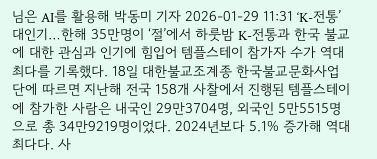님은 AI를 활용해 박동미 기자 2026-01-29 11:31 ‘K-전통’ 대인기…한해 35만명이 ‘절’에서 하룻밤 K-전통과 한국 불교에 대한 관심과 인기에 힘입어 템플스테이 참가자 수가 역대 최다를 기록했다. 18일 대한불교조계종 한국불교문화사업단에 따르면 지난해 전국 158개 사찰에서 진행된 템플스테이에 참가한 사람은 내국인 29만3704명, 외국인 5만5515명으로 총 34만9219명이었다. 2024년보다 5.1% 증가해 역대 최다다. 사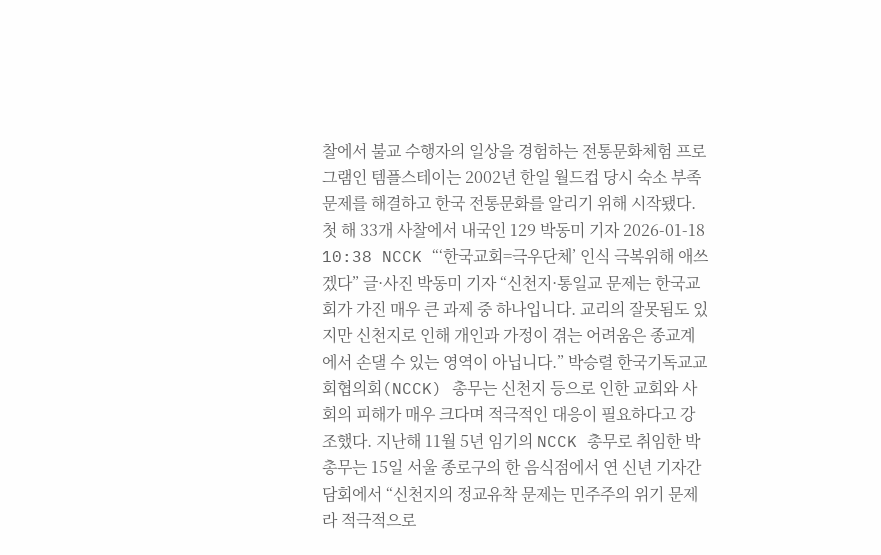찰에서 불교 수행자의 일상을 경험하는 전통문화체험 프로그램인 템플스테이는 2002년 한일 월드컵 당시 숙소 부족 문제를 해결하고 한국 전통문화를 알리기 위해 시작됐다. 첫 해 33개 사찰에서 내국인 129 박동미 기자 2026-01-18 10:38 NCCK “‘한국교회=극우단체’ 인식 극복위해 애쓰겠다” 글·사진 박동미 기자 “신천지·통일교 문제는 한국교회가 가진 매우 큰 과제 중 하나입니다. 교리의 잘못됨도 있지만 신천지로 인해 개인과 가정이 겪는 어려움은 종교계에서 손댈 수 있는 영역이 아닙니다.” 박승렬 한국기독교교회협의회(NCCK) 총무는 신천지 등으로 인한 교회와 사회의 피해가 매우 크다며 적극적인 대응이 필요하다고 강조했다. 지난해 11월 5년 임기의 NCCK 총무로 취임한 박 총무는 15일 서울 종로구의 한 음식점에서 연 신년 기자간담회에서 “신천지의 정교유착 문제는 민주주의 위기 문제라 적극적으로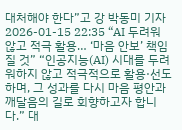대처해야 한다”고 강 박동미 기자 2026-01-15 22:35 “AI 두려워 않고 적극 활용… ‘마음 안보’ 책임질 것” “인공지능(AI) 시대를 두려워하지 않고 적극적으로 활용·선도하며, 그 성과를 다시 마음 평안과 깨달음의 길로 회향하고자 합니다.” 대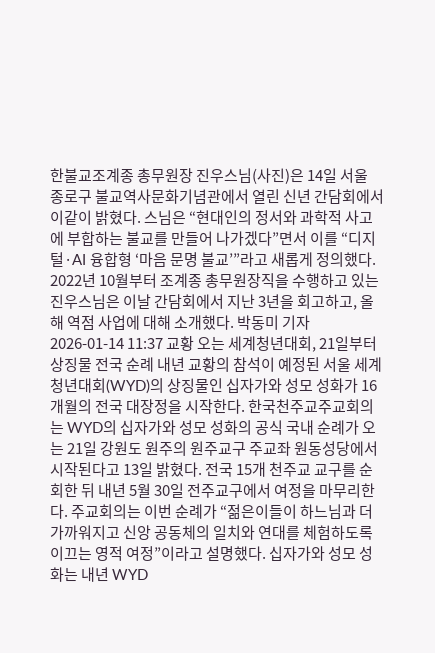한불교조계종 총무원장 진우스님(사진)은 14일 서울 종로구 불교역사문화기념관에서 열린 신년 간담회에서 이같이 밝혔다. 스님은 “현대인의 정서와 과학적 사고에 부합하는 불교를 만들어 나가겠다”면서 이를 “디지털·AI 융합형 ‘마음 문명 불교’”라고 새롭게 정의했다. 2022년 10월부터 조계종 총무원장직을 수행하고 있는 진우스님은 이날 간담회에서 지난 3년을 회고하고, 올해 역점 사업에 대해 소개했다. 박동미 기자 2026-01-14 11:37 교황 오는 세계청년대회, 21일부터 상징물 전국 순례 내년 교황의 참석이 예정된 서울 세계청년대회(WYD)의 상징물인 십자가와 성모 성화가 16개월의 전국 대장정을 시작한다. 한국천주교주교회의는 WYD의 십자가와 성모 성화의 공식 국내 순례가 오는 21일 강원도 원주의 원주교구 주교좌 원동성당에서 시작된다고 13일 밝혔다. 전국 15개 천주교 교구를 순회한 뒤 내년 5월 30일 전주교구에서 여정을 마무리한다. 주교회의는 이번 순례가 “젊은이들이 하느님과 더 가까워지고 신앙 공동체의 일치와 연대를 체험하도록 이끄는 영적 여정”이라고 설명했다. 십자가와 성모 성화는 내년 WYD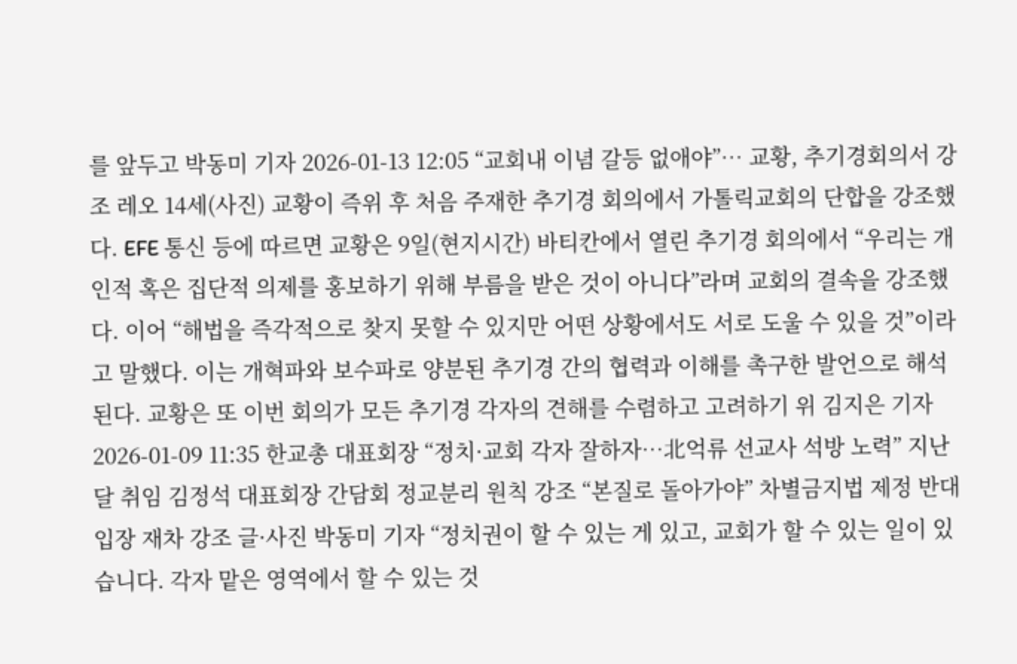를 앞두고 박동미 기자 2026-01-13 12:05 “교회내 이념 갈등 없애야”… 교황, 추기경회의서 강조 레오 14세(사진) 교황이 즉위 후 처음 주재한 추기경 회의에서 가톨릭교회의 단합을 강조했다. EFE 통신 등에 따르면 교황은 9일(현지시간) 바티칸에서 열린 추기경 회의에서 “우리는 개인적 혹은 집단적 의제를 홍보하기 위해 부름을 받은 것이 아니다”라며 교회의 결속을 강조했다. 이어 “해법을 즉각적으로 찾지 못할 수 있지만 어떤 상황에서도 서로 도울 수 있을 것”이라고 말했다. 이는 개혁파와 보수파로 양분된 추기경 간의 협력과 이해를 촉구한 발언으로 해석된다. 교황은 또 이번 회의가 모든 추기경 각자의 견해를 수렴하고 고려하기 위 김지은 기자 2026-01-09 11:35 한교총 대표회장 “정치·교회 각자 잘하자…北억류 선교사 석방 노력” 지난달 취임 김정석 대표회장 간담회 정교분리 원칙 강조 “본질로 돌아가야” 차별금지법 제정 반대 입장 재차 강조 글·사진 박동미 기자 “정치권이 할 수 있는 게 있고, 교회가 할 수 있는 일이 있습니다. 각자 맡은 영역에서 할 수 있는 것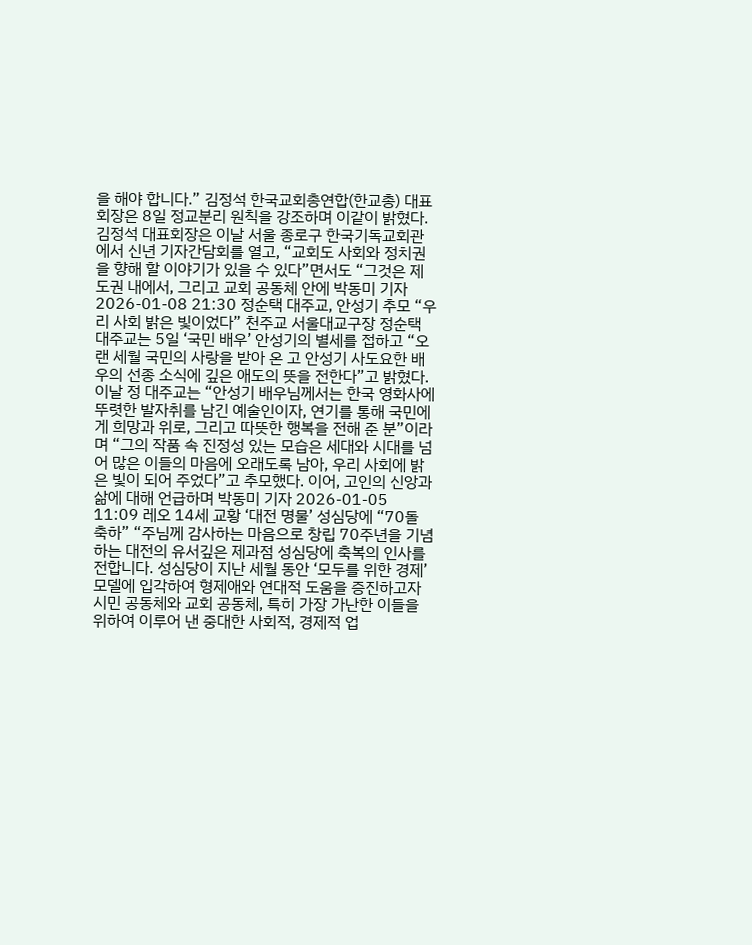을 해야 합니다.” 김정석 한국교회총연합(한교총) 대표회장은 8일 정교분리 원칙을 강조하며 이같이 밝혔다. 김정석 대표회장은 이날 서울 종로구 한국기독교회관에서 신년 기자간담회를 열고, “교회도 사회와 정치권을 향해 할 이야기가 있을 수 있다”면서도 “그것은 제도권 내에서, 그리고 교회 공동체 안에 박동미 기자 2026-01-08 21:30 정순택 대주교, 안성기 추모 “우리 사회 밝은 빛이었다” 천주교 서울대교구장 정순택 대주교는 5일 ‘국민 배우’ 안성기의 별세를 접하고 “오랜 세월 국민의 사랑을 받아 온 고 안성기 사도요한 배우의 선종 소식에 깊은 애도의 뜻을 전한다”고 밝혔다. 이날 정 대주교는 “안성기 배우님께서는 한국 영화사에 뚜렷한 발자취를 남긴 예술인이자, 연기를 통해 국민에게 희망과 위로, 그리고 따뜻한 행복을 전해 준 분”이라며 “그의 작품 속 진정성 있는 모습은 세대와 시대를 넘어 많은 이들의 마음에 오래도록 남아, 우리 사회에 밝은 빛이 되어 주었다”고 추모했다. 이어, 고인의 신앙과 삶에 대해 언급하며 박동미 기자 2026-01-05 11:09 레오 14세 교황 ‘대전 명물’ 성심당에 “70돌 축하” “주님께 감사하는 마음으로 창립 70주년을 기념하는 대전의 유서깊은 제과점 성심당에 축복의 인사를 전합니다. 성심당이 지난 세월 동안 ‘모두를 위한 경제’모델에 입각하여 형제애와 연대적 도움을 증진하고자 시민 공동체와 교회 공동체, 특히 가장 가난한 이들을 위하여 이루어 낸 중대한 사회적, 경제적 업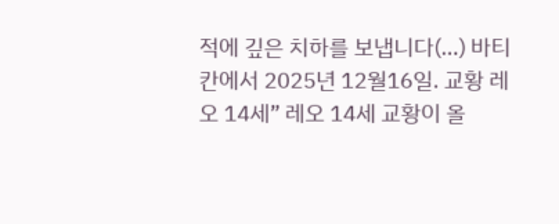적에 깊은 치하를 보냅니다(…) 바티칸에서 2025년 12월16일. 교황 레오 14세” 레오 14세 교황이 올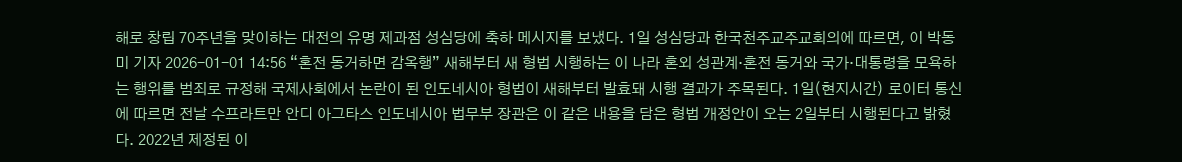해로 창립 70주년을 맞이하는 대전의 유명 제과점 성심당에 축하 메시지를 보냈다. 1일 성심당과 한국천주교주교회의에 따르면, 이 박동미 기자 2026-01-01 14:56 “혼전 동거하면 감옥행” 새해부터 새 형법 시행하는 이 나라 혼외 성관계·혼전 동거와 국가·대통령을 모욕하는 행위를 범죄로 규정해 국제사회에서 논란이 된 인도네시아 형법이 새해부터 발효돼 시행 결과가 주목된다. 1일(현지시간) 로이터 통신에 따르면 전날 수프라트만 안디 아그타스 인도네시아 법무부 장관은 이 같은 내용을 담은 형법 개정안이 오는 2일부터 시행된다고 밝혔다. 2022년 제정된 이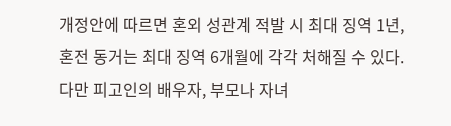개정안에 따르면 혼외 성관계 적발 시 최대 징역 1년, 혼전 동거는 최대 징역 6개월에 각각 처해질 수 있다. 다만 피고인의 배우자, 부모나 자녀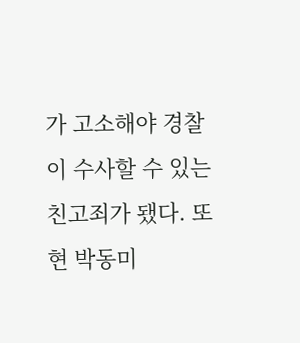가 고소해야 경찰이 수사할 수 있는 친고죄가 됐다. 또 현 박동미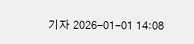기자 2026-01-01 14:08